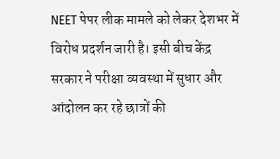NEET पेपर लीक मामले को लेकर देशभर में विरोध प्रदर्शन जारी है। इसी बीच केंद्र सरकार ने परीक्षा व्यवस्था में सुधार और आंदोलन कर रहे छात्रों की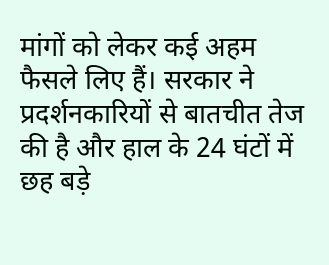मांगों को लेकर कई अहम फैसले लिए हैं। सरकार ने प्रदर्शनकारियों से बातचीत तेज की है और हाल के 24 घंटों में छह बड़े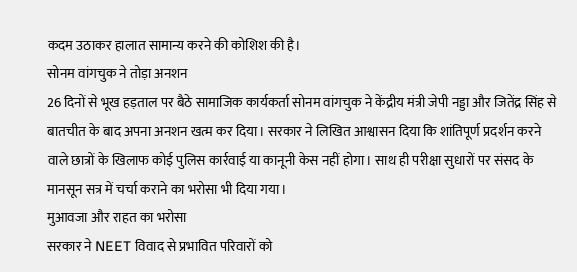कदम उठाकर हालात सामान्य करने की कोशिश की है।
सोनम वांगचुक ने तोड़ा अनशन
26 दिनों से भूख हड़ताल पर बैठे सामाजिक कार्यकर्ता सोनम वांगचुक ने केंद्रीय मंत्री जेपी नड्डा और जितेंद्र सिंह से बातचीत के बाद अपना अनशन खत्म कर दिया। सरकार ने लिखित आश्वासन दिया कि शांतिपूर्ण प्रदर्शन करने वाले छात्रों के खिलाफ कोई पुलिस कार्रवाई या कानूनी केस नहीं होगा। साथ ही परीक्षा सुधारों पर संसद के मानसून सत्र में चर्चा कराने का भरोसा भी दिया गया।
मुआवजा और राहत का भरोसा
सरकार ने NEET विवाद से प्रभावित परिवारों को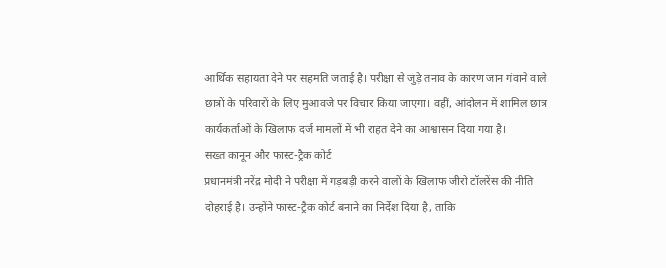आर्थिक सहायता देने पर सहमति जताई है। परीक्षा से जुड़े तनाव के कारण जान गंवाने वाले छात्रों के परिवारों के लिए मुआवजे पर विचार किया जाएगा। वहीं, आंदोलन में शामिल छात्र कार्यकर्ताओं के खिलाफ दर्ज मामलों में भी राहत देने का आश्वासन दिया गया है।
सख्त कानून और फास्ट-ट्रैक कोर्ट
प्रधानमंत्री नरेंद्र मोदी ने परीक्षा में गड़बड़ी करने वालों के खिलाफ जीरो टॉलरेंस की नीति दोहराई है। उन्होंने फास्ट-ट्रैक कोर्ट बनाने का निर्देश दिया है, ताकि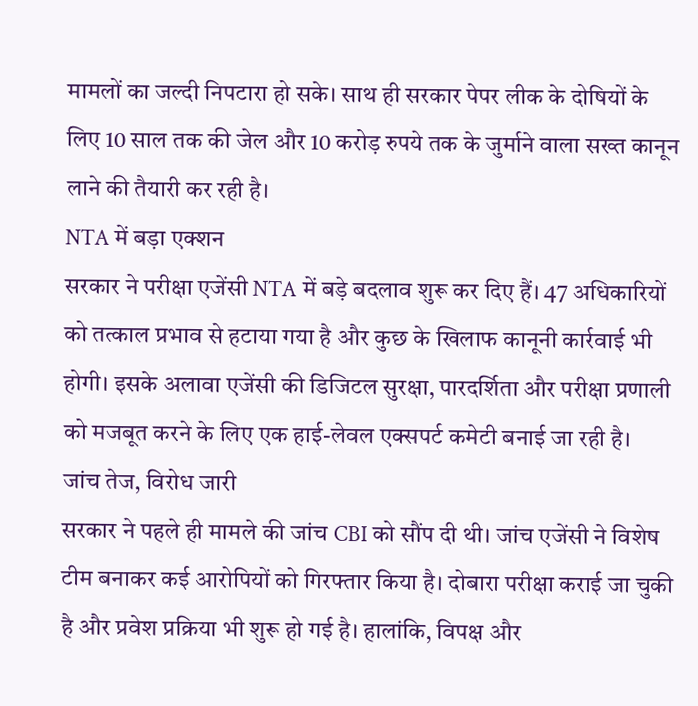मामलों का जल्दी निपटारा हो सके। साथ ही सरकार पेपर लीक के दोषियों के लिए 10 साल तक की जेल और 10 करोड़ रुपये तक के जुर्माने वाला सख्त कानून लाने की तैयारी कर रही है।
NTA में बड़ा एक्शन
सरकार ने परीक्षा एजेंसी NTA में बड़े बदलाव शुरू कर दिए हैं। 47 अधिकारियों को तत्काल प्रभाव से हटाया गया है और कुछ के खिलाफ कानूनी कार्रवाई भी होगी। इसके अलावा एजेंसी की डिजिटल सुरक्षा, पारदर्शिता और परीक्षा प्रणाली को मजबूत करने के लिए एक हाई-लेवल एक्सपर्ट कमेटी बनाई जा रही है।
जांच तेज, विरोध जारी
सरकार ने पहले ही मामले की जांच CBI को सौंप दी थी। जांच एजेंसी ने विशेष टीम बनाकर कई आरोपियों को गिरफ्तार किया है। दोबारा परीक्षा कराई जा चुकी है और प्रवेश प्रक्रिया भी शुरू हो गई है। हालांकि, विपक्ष और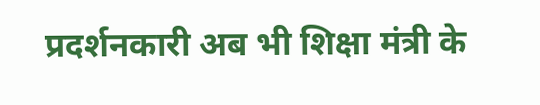प्रदर्शनकारी अब भी शिक्षा मंत्री के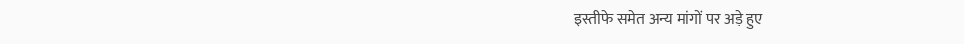इस्तीफे समेत अन्य मांगों पर अड़े हुए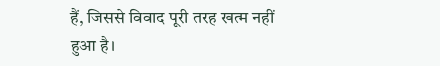हैं, जिससे विवाद पूरी तरह खत्म नहीं हुआ है।